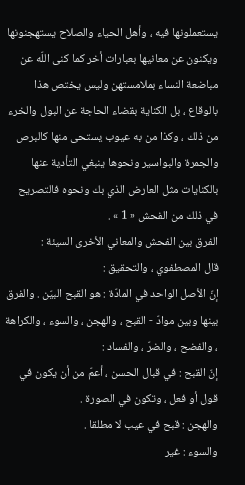يستعملونها فيه ، وأهل الحياء والصلاح يستهجنونها ويكنون عن معانيها بعبارات أخر كما كنى اللّه عن مباضعة النساء بملامستهن وليس يختص هذا بالوقاع ، بل الكناية بقضاء الحاجة عن البول والخرء من ذلك ، وكذا من به عيوب يستحى منها كالبرص والجمرة والبواسير ونحوها ينبغي التأدية عنها بالكنايات مثل العارض الذي بك ونحوه فالتصريح في ذلك من الفحش « 1 » .
الفرق بين الفحش والمعاني الأخرى السيئة :
قال المصطفوي ، والتحقيق :
إنّ الأصل الواحد في المادّة : هو القبح البيّن . والفرق بينها وبين موادّ - القبح ، والهجن ، والسوء ، والكراهة ، والفضح ، والضرّ ، والفساد :
إنّ القبح : في قبال الحسن ، أعمّ من أن يكون في قول أو فعل ، وتكون في الصورة .
والهجن : قبح في عيب لا مطلقا .
والسوء : غير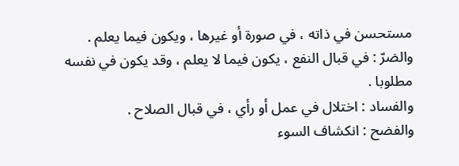مستحسن في ذاته ، في صورة أو غيرها ، ويكون فيما يعلم .
والضرّ : في قبال النفع ، يكون فيما لا يعلم ، وقد يكون في نفسه مطلوبا .
والفساد : اختلال في عمل أو رأي ، في قبال الصلاح .
والفضح : انكشاف السوء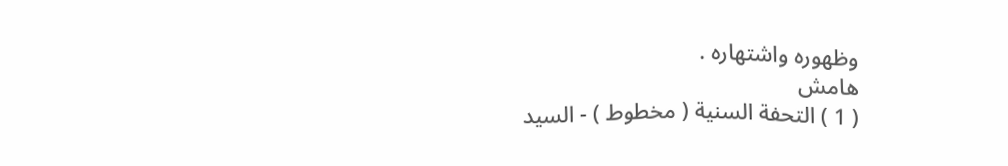وظهوره واشتهاره .
هامش
( 1 ) التحفة السنية ( مخطوط ) - السيد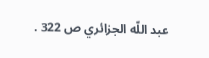عبد اللّه الجزائري ص 322 .